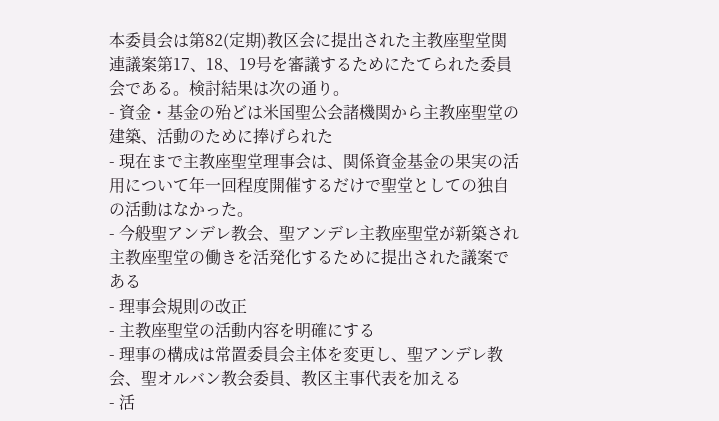本委員会は第82(定期)教区会に提出された主教座聖堂関連議案第17、18、19号を審議するためにたてられた委員会である。検討結果は次の通り。
- 資金・基金の殆どは米国聖公会諸機関から主教座聖堂の建築、活動のために捧げられた
- 現在まで主教座聖堂理事会は、関係資金基金の果実の活用について年一回程度開催するだけで聖堂としての独自の活動はなかった。
- 今般聖アンデレ教会、聖アンデレ主教座聖堂が新築され主教座聖堂の働きを活発化するために提出された議案である
- 理事会規則の改正
- 主教座聖堂の活動内容を明確にする
- 理事の構成は常置委員会主体を変更し、聖アンデレ教会、聖オルバン教会委員、教区主事代表を加える
- 活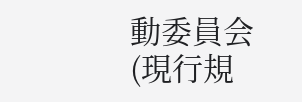動委員会(現行規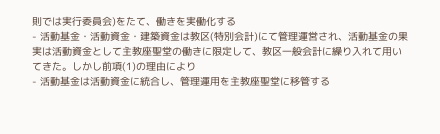則では実行委員会)をたて、働きを実働化する
- 活動基金・活動資金・建築資金は教区(特別会計)にて管理運営され、活動基金の果実は活動資金として主教座聖堂の働きに限定して、教区一般会計に繰り入れて用いてきた。しかし前項(1)の理由により
- 活動基金は活動資金に統合し、管理運用を主教座聖堂に移管する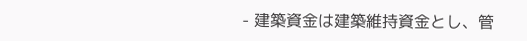- 建築資金は建築維持資金とし、管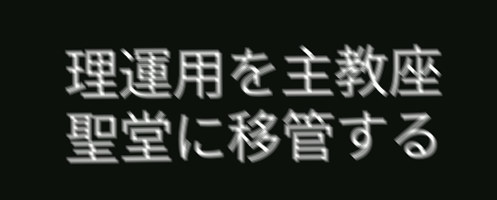理運用を主教座聖堂に移管する